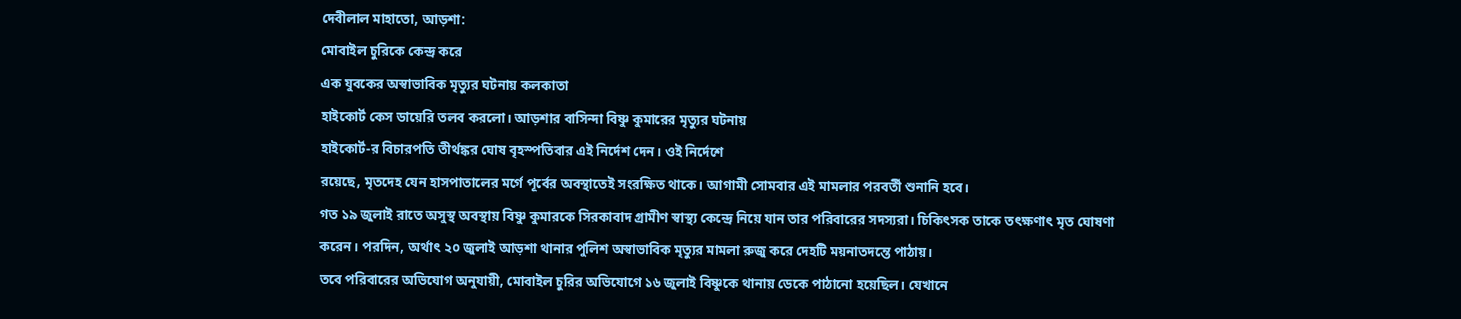দেবীলাল মাহাতো, আড়শা:
মোবাইল চুরিকে কেন্দ্র করে
এক যুবকের অস্বাভাবিক মৃত্যুর ঘটনায় কলকাতা
হাইকোর্ট কেস ডায়েরি তলব করলো। আড়শার বাসিন্দা বিষ্ণু কুমারের মৃত্যুর ঘটনায়
হাইকোর্ট-র বিচারপতি তীর্থঙ্কর ঘোষ বৃহস্পতিবার এই নির্দেশ দেন। ওই নির্দেশে
রয়েছে, মৃতদেহ যেন হাসপাতালের মর্গে পূর্বের অবস্থাতেই সংরক্ষিত থাকে। আগামী সোমবার এই মামলার পরবর্তী শুনানি হবে।
গত ১৯ জুলাই রাতে অসুস্থ অবস্থায় বিষ্ণু কুমারকে সিরকাবাদ গ্রামীণ স্বাস্থ্য কেন্দ্রে নিয়ে যান তার পরিবারের সদস্যরা। চিকিৎসক তাকে তৎক্ষণাৎ মৃত ঘোষণা করেন। পরদিন, অর্থাৎ ২০ জুলাই আড়শা থানার পুলিশ অস্বাভাবিক মৃত্যুর মামলা রুজু করে দেহটি ময়নাতদন্তে পাঠায়।
তবে পরিবারের অভিযোগ অনুযায়ী, মোবাইল চুরির অভিযোগে ১৬ জুলাই বিষ্ণুকে থানায় ডেকে পাঠানো হয়েছিল। যেখানে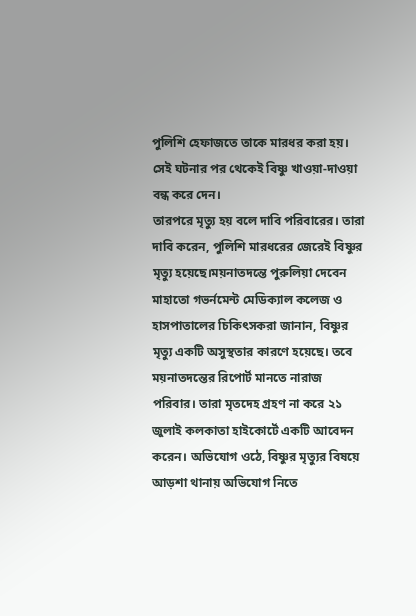পুলিশি হেফাজতে তাকে মারধর করা হয়। সেই ঘটনার পর থেকেই বিষ্ণু খাওয়া-দাওয়া বন্ধ করে দেন।
তারপরে মৃত্যু হয় বলে দাবি পরিবারের। তারা দাবি করেন, পুলিশি মারধরের জেরেই বিষ্ণুর মৃত্যু হয়েছে।ময়নাতদন্তে পুরুলিয়া দেবেন মাহাতো গভর্নমেন্ট মেডিক্যাল কলেজ ও হাসপাতালের চিকিৎসকরা জানান, বিষ্ণুর মৃত্যু একটি অসুস্থতার কারণে হয়েছে। তবে ময়নাতদন্তের রিপোর্ট মানতে নারাজ পরিবার। তারা মৃতদেহ গ্রহণ না করে ২১ জুলাই কলকাতা হাইকোর্টে একটি আবেদন করেন। অভিযোগ ওঠে, বিষ্ণুর মৃত্যুর বিষয়ে আড়শা থানায় অভিযোগ নিতে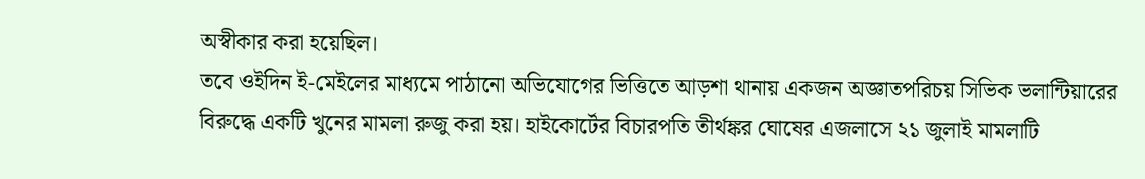অস্বীকার করা হয়েছিল।
তবে ওইদিন ই-মেইলের মাধ্যমে পাঠানো অভিযোগের ভিত্তিতে আড়শা থানায় একজন অজ্ঞাতপরিচয় সিভিক ভলান্টিয়ারের বিরুদ্ধে একটি খুনের মামলা রুজু করা হয়। হাইকোর্টের বিচারপতি তীর্থঙ্কর ঘোষের এজলাসে ২১ জুলাই মামলাটি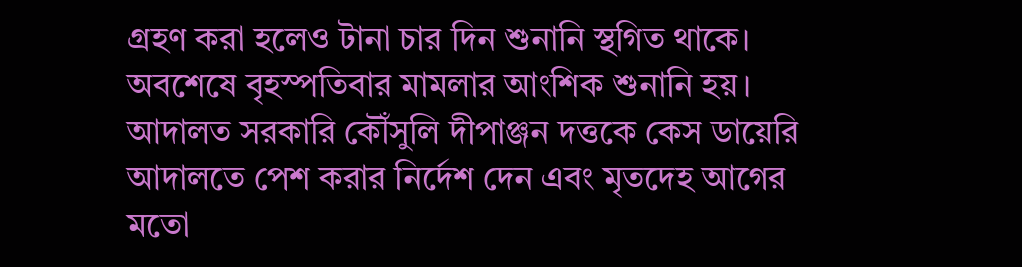গ্রহণ করা হলেও টানা চার দিন শুনানি স্থগিত থাকে। অবশেষে বৃহস্পতিবার মামলার আংশিক শুনানি হয়। আদালত সরকারি কৌঁসুলি দীপাঞ্জন দত্তকে কেস ডায়েরি আদালতে পেশ করার নির্দেশ দেন এবং মৃতদেহ আগের মতো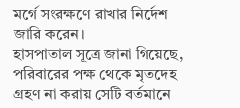মর্গে সংরক্ষণে রাখার নির্দেশ জারি করেন।
হাসপাতাল সূত্রে জানা গিয়েছে, পরিবারের পক্ষ থেকে মৃতদেহ গ্রহণ না করায় সেটি বর্তমানে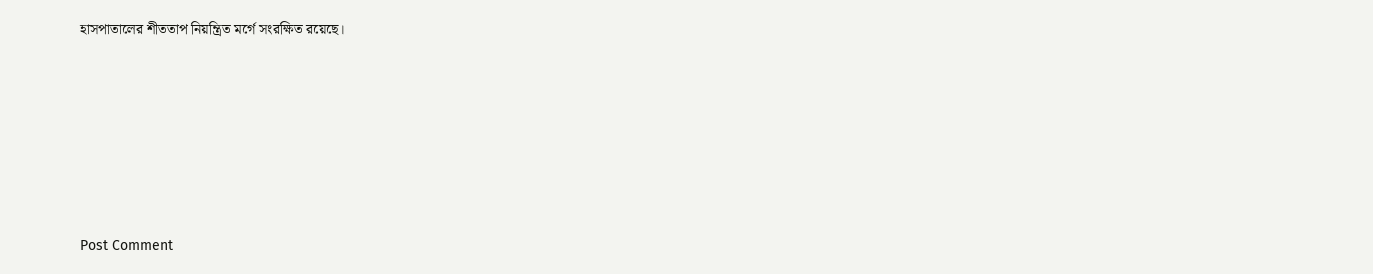হাসপাতালের শীততাপ নিয়ন্ত্রিত মর্গে সংরক্ষিত রয়েছে।











Post Comment